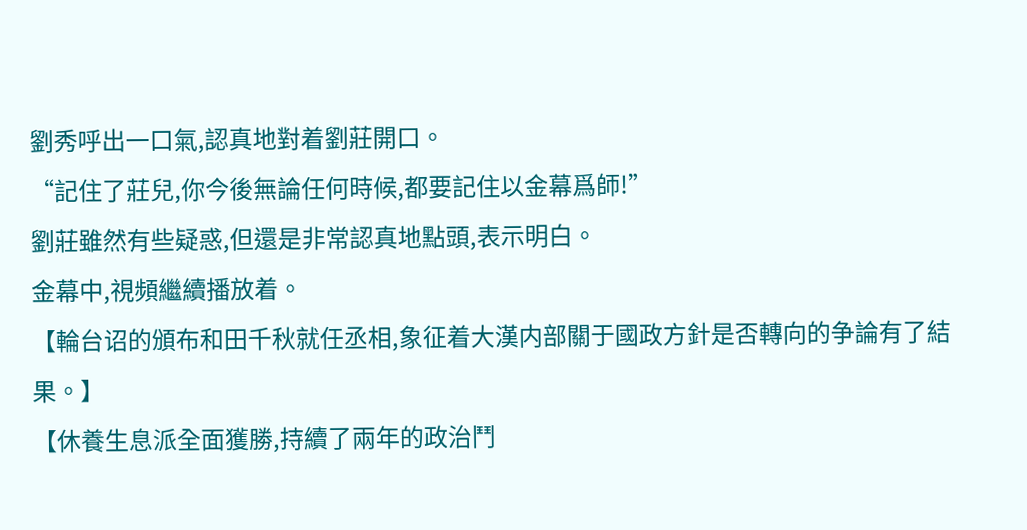劉秀呼出一口氣,認真地對着劉莊開口。
“記住了莊兒,你今後無論任何時候,都要記住以金幕爲師!”
劉莊雖然有些疑惑,但還是非常認真地點頭,表示明白。
金幕中,視頻繼續播放着。
【輪台诏的頒布和田千秋就任丞相,象征着大漢内部關于國政方針是否轉向的争論有了結果。】
【休養生息派全面獲勝,持續了兩年的政治鬥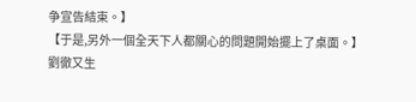争宣告結束。】
【于是,另外一個全天下人都關心的問題開始擺上了桌面。】
劉徹又生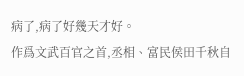病了,病了好幾天才好。
作爲文武百官之首,丞相、富民侯田千秋自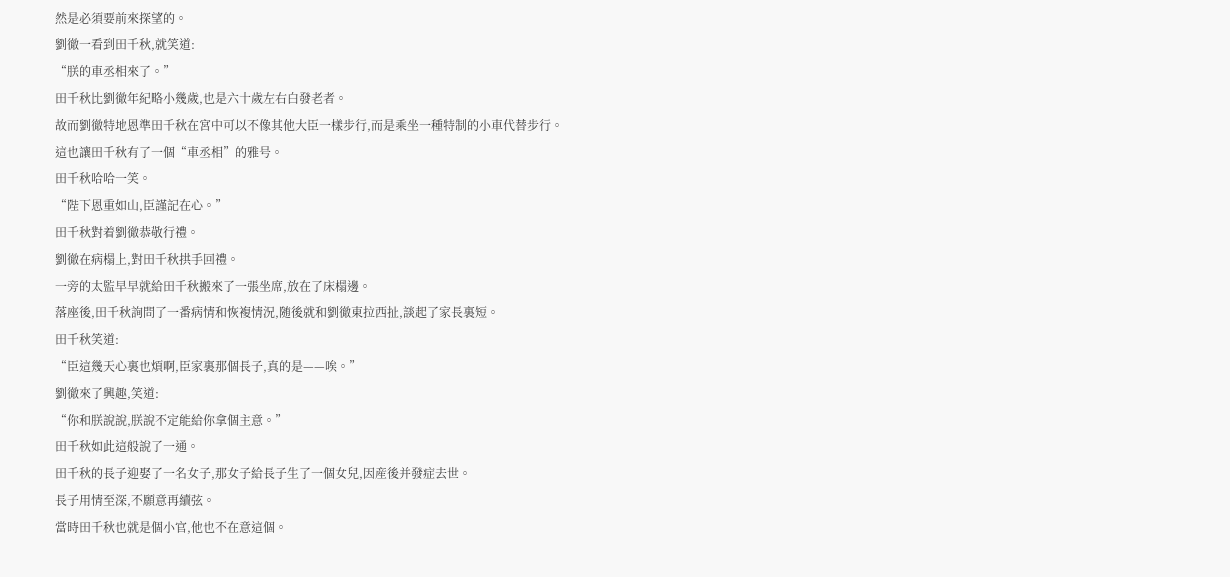然是必須要前來探望的。
劉徹一看到田千秋,就笑道:
“朕的車丞相來了。”
田千秋比劉徹年紀略小幾歲,也是六十歲左右白發老者。
故而劉徹特地恩準田千秋在宮中可以不像其他大臣一樣步行,而是乘坐一種特制的小車代替步行。
這也讓田千秋有了一個“車丞相”的雅号。
田千秋哈哈一笑。
“陛下恩重如山,臣謹記在心。”
田千秋對着劉徹恭敬行禮。
劉徹在病榻上,對田千秋拱手回禮。
一旁的太監早早就給田千秋搬來了一張坐席,放在了床榻邊。
落座後,田千秋詢問了一番病情和恢複情況,随後就和劉徹東拉西扯,談起了家長裏短。
田千秋笑道:
“臣這幾天心裏也煩啊,臣家裏那個長子,真的是——唉。”
劉徹來了興趣,笑道:
“你和朕說說,朕說不定能給你拿個主意。”
田千秋如此這般說了一通。
田千秋的長子迎娶了一名女子,那女子給長子生了一個女兒,因産後并發症去世。
長子用情至深,不願意再續弦。
當時田千秋也就是個小官,他也不在意這個。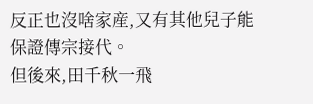反正也沒啥家産,又有其他兒子能保證傳宗接代。
但後來,田千秋一飛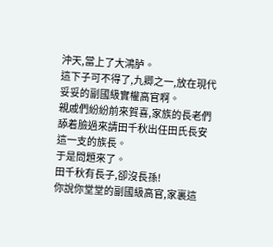沖天,當上了大鴻胪。
這下子可不得了,九卿之一,放在現代妥妥的副國級實權高官啊。
親戚們紛紛前來賀喜,家族的長老們舔着臉過來請田千秋出任田氏長安這一支的族長。
于是問題來了。
田千秋有長子,卻沒長孫!
你說你堂堂的副國級高官,家裏這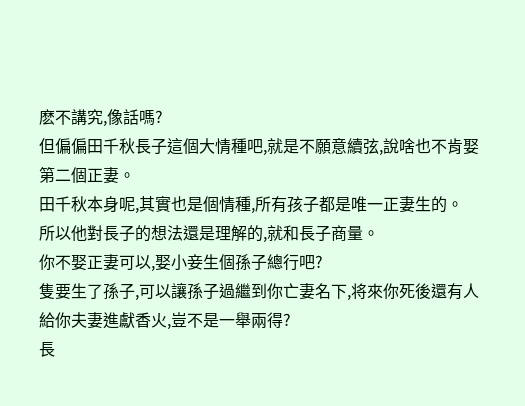麽不講究,像話嗎?
但偏偏田千秋長子這個大情種吧,就是不願意續弦,說啥也不肯娶第二個正妻。
田千秋本身呢,其實也是個情種,所有孩子都是唯一正妻生的。
所以他對長子的想法還是理解的,就和長子商量。
你不娶正妻可以,娶小妾生個孫子總行吧?
隻要生了孫子,可以讓孫子過繼到你亡妻名下,将來你死後還有人給你夫妻進獻香火,豈不是一舉兩得?
長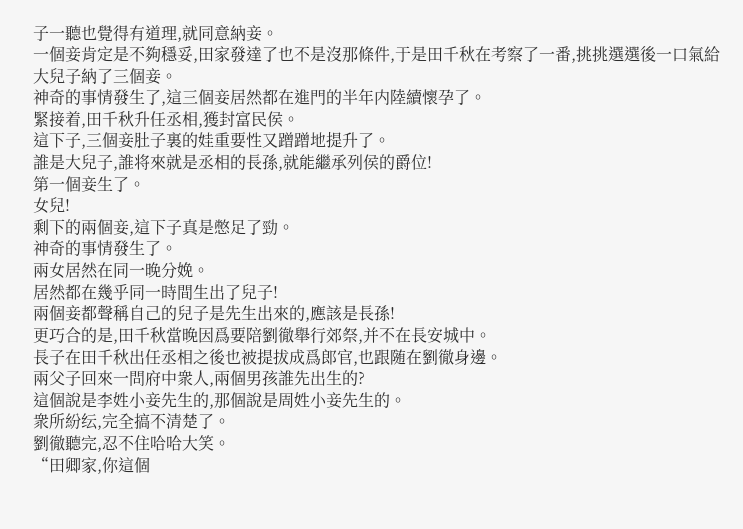子一聽也覺得有道理,就同意納妾。
一個妾肯定是不夠穩妥,田家發達了也不是沒那條件,于是田千秋在考察了一番,挑挑選選後一口氣給大兒子納了三個妾。
神奇的事情發生了,這三個妾居然都在進門的半年内陸續懷孕了。
緊接着,田千秋升任丞相,獲封富民侯。
這下子,三個妾肚子裏的娃重要性又蹭蹭地提升了。
誰是大兒子,誰将來就是丞相的長孫,就能繼承列侯的爵位!
第一個妾生了。
女兒!
剩下的兩個妾,這下子真是憋足了勁。
神奇的事情發生了。
兩女居然在同一晚分娩。
居然都在幾乎同一時間生出了兒子!
兩個妾都聲稱自己的兒子是先生出來的,應該是長孫!
更巧合的是,田千秋當晚因爲要陪劉徹舉行郊祭,并不在長安城中。
長子在田千秋出任丞相之後也被提拔成爲郎官,也跟随在劉徹身邊。
兩父子回來一問府中衆人,兩個男孩誰先出生的?
這個說是李姓小妾先生的,那個說是周姓小妾先生的。
衆所紛纭,完全搞不清楚了。
劉徹聽完,忍不住哈哈大笑。
“田卿家,你這個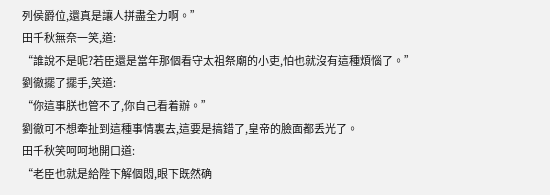列侯爵位,還真是讓人拼盡全力啊。”
田千秋無奈一笑,道:
“誰說不是呢?若臣還是當年那個看守太祖祭廟的小吏,怕也就沒有這種煩惱了。”
劉徹擺了擺手,笑道:
“你這事朕也管不了,你自己看着辦。”
劉徹可不想牽扯到這種事情裏去,這要是搞錯了,皇帝的臉面都丢光了。
田千秋笑呵呵地開口道:
“老臣也就是給陛下解個悶,眼下既然确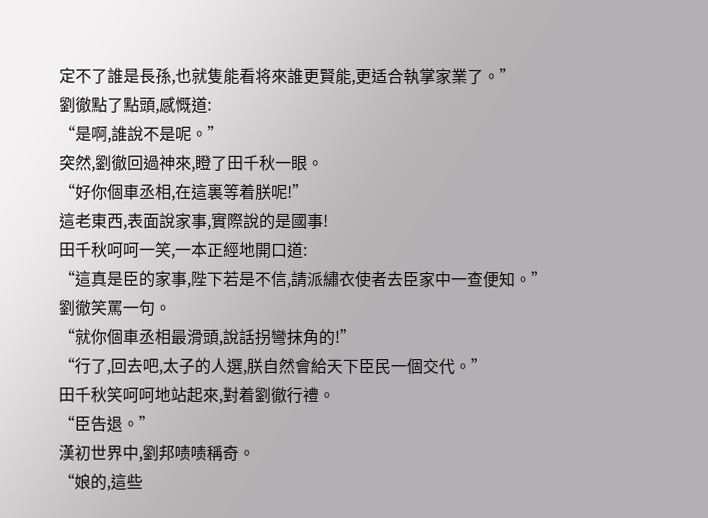定不了誰是長孫,也就隻能看将來誰更賢能,更适合執掌家業了。”
劉徹點了點頭,感慨道:
“是啊,誰說不是呢。”
突然,劉徹回過神來,瞪了田千秋一眼。
“好你個車丞相,在這裏等着朕呢!”
這老東西,表面說家事,實際說的是國事!
田千秋呵呵一笑,一本正經地開口道:
“這真是臣的家事,陛下若是不信,請派繡衣使者去臣家中一查便知。”
劉徹笑罵一句。
“就你個車丞相最滑頭,說話拐彎抹角的!”
“行了,回去吧,太子的人選,朕自然會給天下臣民一個交代。”
田千秋笑呵呵地站起來,對着劉徹行禮。
“臣告退。”
漢初世界中,劉邦啧啧稱奇。
“娘的,這些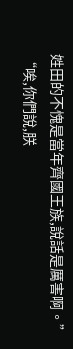姓田的不愧是當年齊國王族,說話是厲害啊。”
“唉,你們說,朕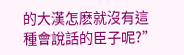的大漢怎麽就沒有這種會說話的臣子呢?”